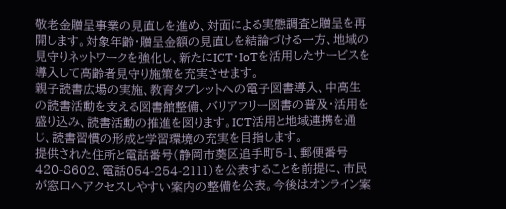敬老金贈呈事業の見直しを進め、対面による実態調査と贈呈を再開します。対象年齢・贈呈金額の見直しを結論づける一方、地域の見守りネットワークを強化し、新たにICT・IoTを活用したサービスを導入して高齢者見守り施策を充実させます。
親子読書広場の実施、教育タブレットへの電子図書導入、中高生の読書活動を支える図書館整備、バリアフリー図書の普及・活用を盛り込み、読書活動の推進を図ります。ICT活用と地域連携を通じ、読書習慣の形成と学習環境の充実を目指します。
提供された住所と電話番号(静岡市葵区追手町5-1、郵便番号420-8602、電話054-254-2111)を公表することを前提に、市民が窓口へアクセスしやすい案内の整備を公表。今後はオンライン案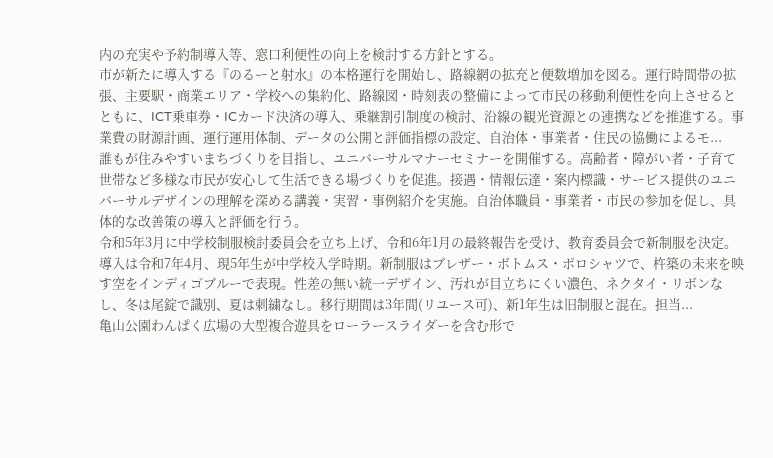内の充実や予約制導入等、窓口利便性の向上を検討する方針とする。
市が新たに導入する『のるーと射水』の本格運行を開始し、路線網の拡充と便数増加を図る。運行時間帯の拡張、主要駅・商業エリア・学校への集約化、路線図・時刻表の整備によって市民の移動利便性を向上させるとともに、ICT乗車券・ICカード決済の導入、乗継割引制度の検討、沿線の観光資源との連携などを推進する。事業費の財源計画、運行運用体制、データの公開と評価指標の設定、自治体・事業者・住民の協働によるモ...
誰もが住みやすいまちづくりを目指し、ユニバーサルマナーセミナーを開催する。高齢者・障がい者・子育て世帯など多様な市民が安心して生活できる場づくりを促進。接遇・情報伝達・案内標識・サービス提供のユニバーサルデザインの理解を深める講義・実習・事例紹介を実施。自治体職員・事業者・市民の参加を促し、具体的な改善策の導入と評価を行う。
令和5年3月に中学校制服検討委員会を立ち上げ、令和6年1月の最終報告を受け、教育委員会で新制服を決定。導入は令和7年4月、現5年生が中学校入学時期。新制服はブレザー・ボトムス・ポロシャツで、杵築の未来を映す空をインディゴブルーで表現。性差の無い統一デザイン、汚れが目立ちにくい濃色、ネクタイ・リボンなし、冬は尾錠で識別、夏は刺繍なし。移行期間は3年間(リユース可)、新1年生は旧制服と混在。担当...
亀山公園わんぱく広場の大型複合遊具をローラースライダーを含む形で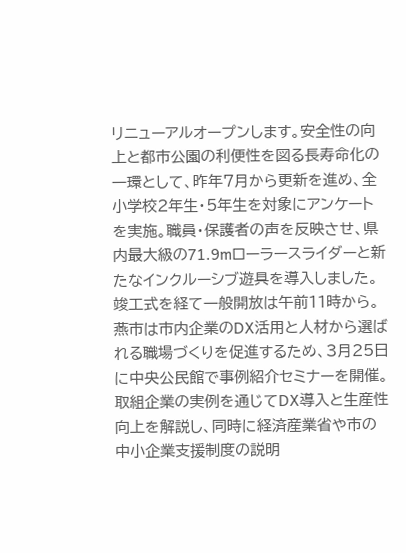リニューアルオープンします。安全性の向上と都市公園の利便性を図る長寿命化の一環として、昨年7月から更新を進め、全小学校2年生・5年生を対象にアンケートを実施。職員・保護者の声を反映させ、県内最大級の71.9mローラースライダーと新たなインクルーシブ遊具を導入しました。竣工式を経て一般開放は午前11時から。
燕市は市内企業のDX活用と人材から選ばれる職場づくりを促進するため、3月25日に中央公民館で事例紹介セミナーを開催。取組企業の実例を通じてDX導入と生産性向上を解説し、同時に経済産業省や市の中小企業支援制度の説明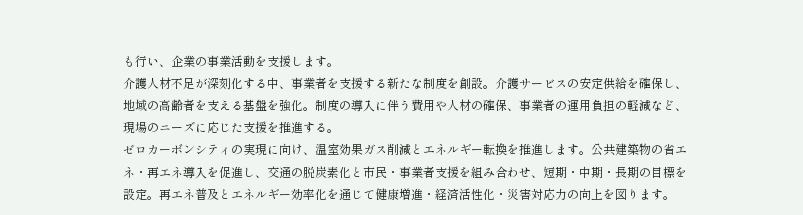も行い、企業の事業活動を支援します。
介護人材不足が深刻化する中、事業者を支援する新たな制度を創設。介護サービスの安定供給を確保し、地域の高齢者を支える基盤を強化。制度の導入に伴う費用や人材の確保、事業者の運用負担の軽減など、現場のニーズに応じた支援を推進する。
ゼロカーボンシティの実現に向け、温室効果ガス削減とエネルギー転換を推進します。公共建築物の省エネ・再エネ導入を促進し、交通の脱炭素化と市民・事業者支援を組み合わせ、短期・中期・長期の目標を設定。再エネ普及とエネルギー効率化を通じて健康増進・経済活性化・災害対応力の向上を図ります。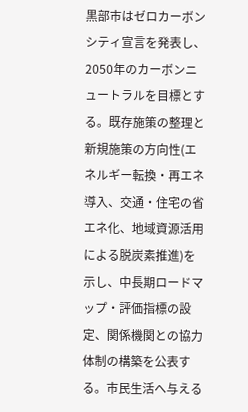黒部市はゼロカーボンシティ宣言を発表し、2050年のカーボンニュートラルを目標とする。既存施策の整理と新規施策の方向性(エネルギー転換・再エネ導入、交通・住宅の省エネ化、地域資源活用による脱炭素推進)を示し、中長期ロードマップ・評価指標の設定、関係機関との協力体制の構築を公表する。市民生活へ与える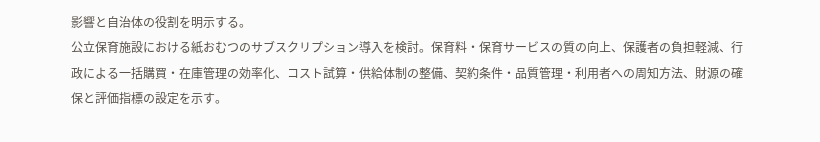影響と自治体の役割を明示する。
公立保育施設における紙おむつのサブスクリプション導入を検討。保育料・保育サービスの質の向上、保護者の負担軽減、行政による一括購買・在庫管理の効率化、コスト試算・供給体制の整備、契約条件・品質管理・利用者への周知方法、財源の確保と評価指標の設定を示す。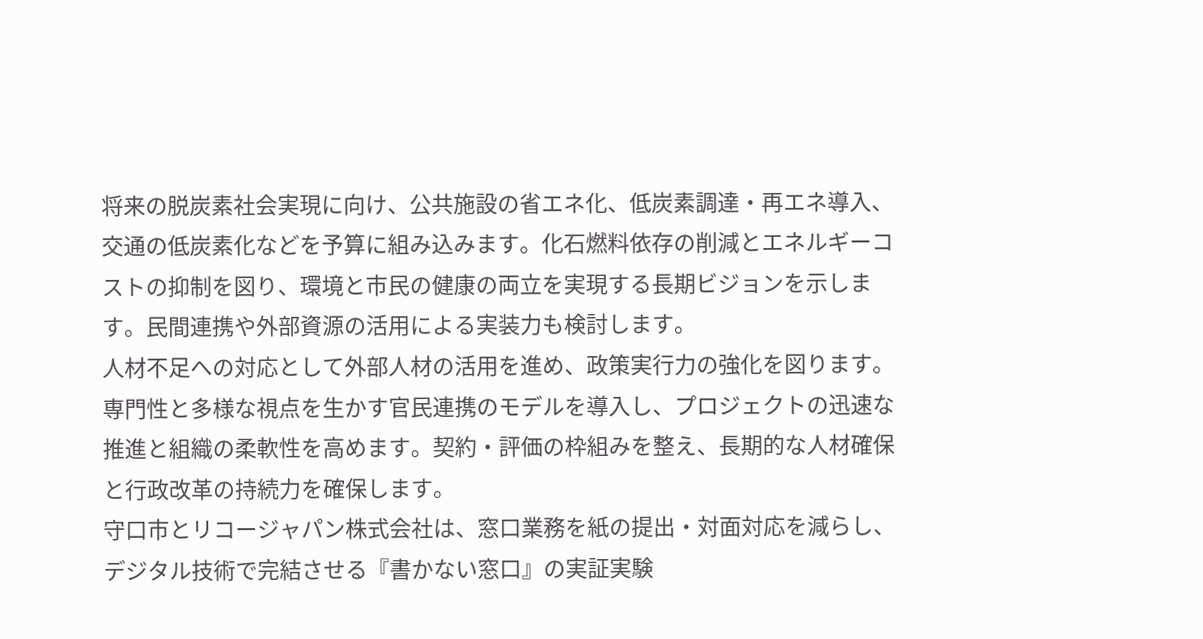将来の脱炭素社会実現に向け、公共施設の省エネ化、低炭素調達・再エネ導入、交通の低炭素化などを予算に組み込みます。化石燃料依存の削減とエネルギーコストの抑制を図り、環境と市民の健康の両立を実現する長期ビジョンを示します。民間連携や外部資源の活用による実装力も検討します。
人材不足への対応として外部人材の活用を進め、政策実行力の強化を図ります。専門性と多様な視点を生かす官民連携のモデルを導入し、プロジェクトの迅速な推進と組織の柔軟性を高めます。契約・評価の枠組みを整え、長期的な人材確保と行政改革の持続力を確保します。
守口市とリコージャパン株式会社は、窓口業務を紙の提出・対面対応を減らし、デジタル技術で完結させる『書かない窓口』の実証実験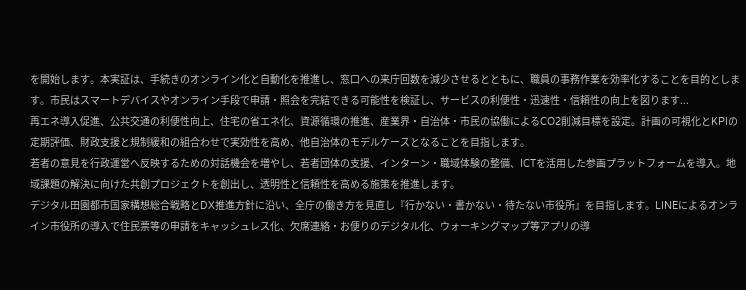を開始します。本実証は、手続きのオンライン化と自動化を推進し、窓口への来庁回数を減少させるとともに、職員の事務作業を効率化することを目的とします。市民はスマートデバイスやオンライン手段で申請・照会を完結できる可能性を検証し、サービスの利便性・迅速性・信頼性の向上を図ります...
再エネ導入促進、公共交通の利便性向上、住宅の省エネ化、資源循環の推進、産業界・自治体・市民の協働によるCO2削減目標を設定。計画の可視化とKPIの定期評価、財政支援と規制緩和の組合わせで実効性を高め、他自治体のモデルケースとなることを目指します。
若者の意見を行政運営へ反映するための対話機会を増やし、若者団体の支援、インターン・職域体験の整備、ICTを活用した参画プラットフォームを導入。地域課題の解決に向けた共創プロジェクトを創出し、透明性と信頼性を高める施策を推進します。
デジタル田園都市国家構想総合戦略とDX推進方針に沿い、全庁の働き方を見直し『行かない・書かない・待たない市役所』を目指します。LINEによるオンライン市役所の導入で住民票等の申請をキャッシュレス化、欠席連絡・お便りのデジタル化、ウォーキングマップ等アプリの導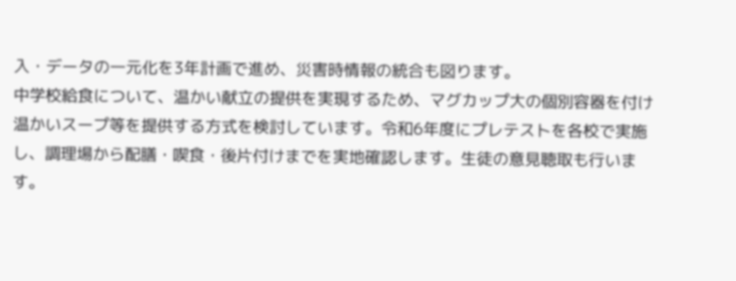入・データの一元化を3年計画で進め、災害時情報の統合も図ります。
中学校給食について、温かい献立の提供を実現するため、マグカップ大の個別容器を付け温かいスープ等を提供する方式を検討しています。令和6年度にプレテストを各校で実施し、調理場から配膳・喫食・後片付けまでを実地確認します。生徒の意見聴取も行います。